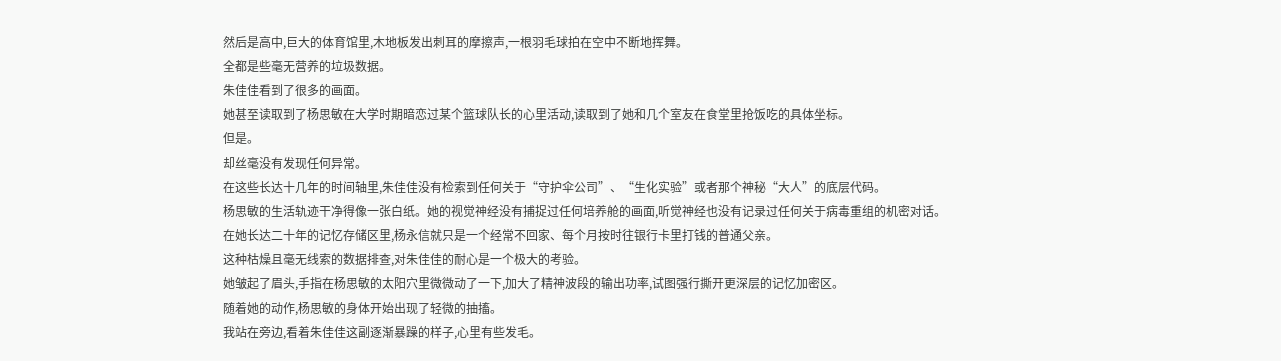然后是高中,巨大的体育馆里,木地板发出刺耳的摩擦声,一根羽毛球拍在空中不断地挥舞。
全都是些毫无营养的垃圾数据。
朱佳佳看到了很多的画面。
她甚至读取到了杨思敏在大学时期暗恋过某个篮球队长的心里活动,读取到了她和几个室友在食堂里抢饭吃的具体坐标。
但是。
却丝毫没有发现任何异常。
在这些长达十几年的时间轴里,朱佳佳没有检索到任何关于“守护伞公司”、“生化实验”或者那个神秘“大人”的底层代码。
杨思敏的生活轨迹干净得像一张白纸。她的视觉神经没有捕捉过任何培养舱的画面,听觉神经也没有记录过任何关于病毒重组的机密对话。
在她长达二十年的记忆存储区里,杨永信就只是一个经常不回家、每个月按时往银行卡里打钱的普通父亲。
这种枯燥且毫无线索的数据排查,对朱佳佳的耐心是一个极大的考验。
她皱起了眉头,手指在杨思敏的太阳穴里微微动了一下,加大了精神波段的输出功率,试图强行撕开更深层的记忆加密区。
随着她的动作,杨思敏的身体开始出现了轻微的抽搐。
我站在旁边,看着朱佳佳这副逐渐暴躁的样子,心里有些发毛。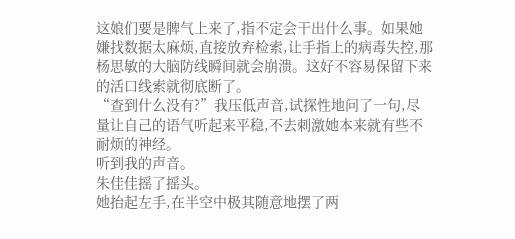这娘们要是脾气上来了,指不定会干出什么事。如果她嫌找数据太麻烦,直接放弃检索,让手指上的病毒失控,那杨思敏的大脑防线瞬间就会崩溃。这好不容易保留下来的活口线索就彻底断了。
“查到什么没有?”我压低声音,试探性地问了一句,尽量让自己的语气听起来平稳,不去刺激她本来就有些不耐烦的神经。
听到我的声音。
朱佳佳摇了摇头。
她抬起左手,在半空中极其随意地摆了两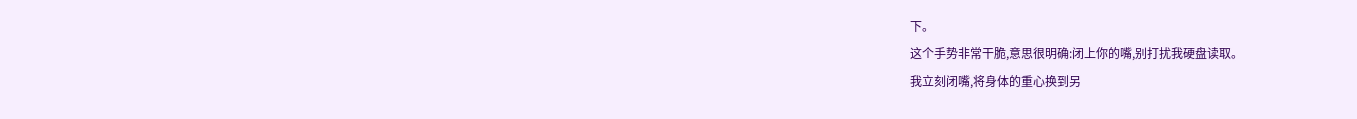下。
这个手势非常干脆,意思很明确:闭上你的嘴,别打扰我硬盘读取。
我立刻闭嘴,将身体的重心换到另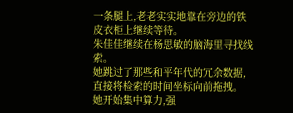一条腿上,老老实实地靠在旁边的铁皮衣柜上继续等待。
朱佳佳继续在杨思敏的脑海里寻找线索。
她跳过了那些和平年代的冗余数据,直接将检索的时间坐标向前拖拽。
她开始集中算力,强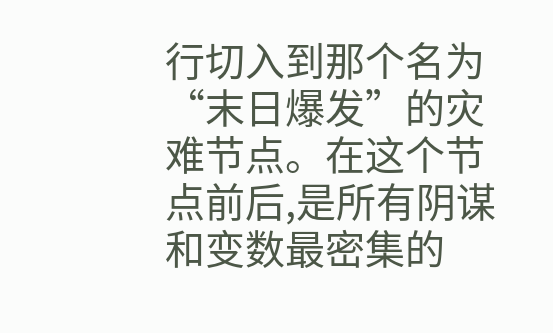行切入到那个名为“末日爆发”的灾难节点。在这个节点前后,是所有阴谋和变数最密集的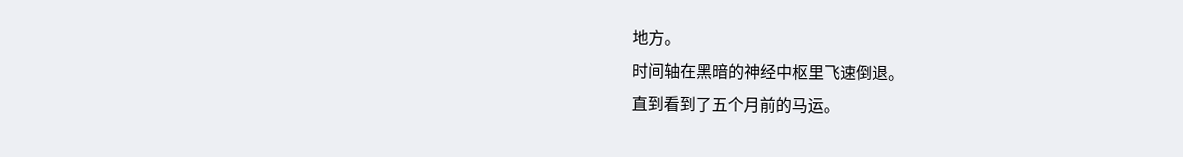地方。
时间轴在黑暗的神经中枢里飞速倒退。
直到看到了五个月前的马运。